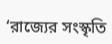‘রাজ্যের সংস্কৃতি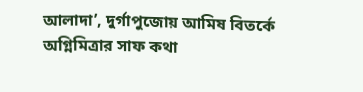আলাদা’, দুর্গাপুজোয় আমিষ বিতর্কে অগ্নিমিত্রার সাফ কথা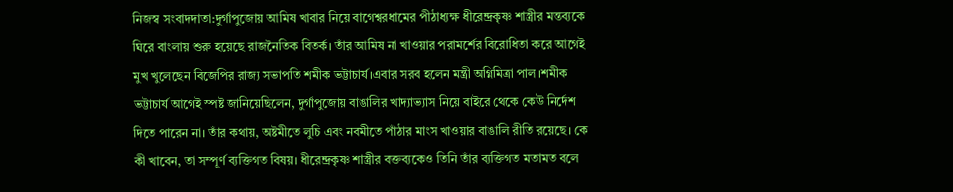নিজস্ব সংবাদদাতা:দুর্গাপুজোয় আমিষ খাবার নিয়ে বাগেশ্বরধামের পীঠাধ্যক্ষ ধীরেন্দ্রকৃষ্ণ শাস্ত্রীর মন্তব্যকে ঘিরে বাংলায় শুরু হয়েছে রাজনৈতিক বিতর্ক। তাঁর আমিষ না খাওয়ার পরামর্শের বিরোধিতা করে আগেই মুখ খুলেছেন বিজেপির রাজ্য সভাপতি শমীক ভট্টাচার্য।এবার সরব হলেন মন্ত্রী অগ্নিমিত্রা পাল।শমীক ভট্টাচার্য আগেই স্পষ্ট জানিয়েছিলেন, দুর্গাপুজোয় বাঙালির খাদ্যাভ্যাস নিয়ে বাইরে থেকে কেউ নির্দেশ দিতে পারেন না। তাঁর কথায়, অষ্টমীতে লুচি এবং নবমীতে পাঁঠার মাংস খাওয়ার বাঙালি রীতি রয়েছে। কে কী খাবেন, তা সম্পূর্ণ ব্যক্তিগত বিষয়। ধীরেন্দ্রকৃষ্ণ শাস্ত্রীর বক্তব্যকেও তিনি তাঁর ব্যক্তিগত মতামত বলে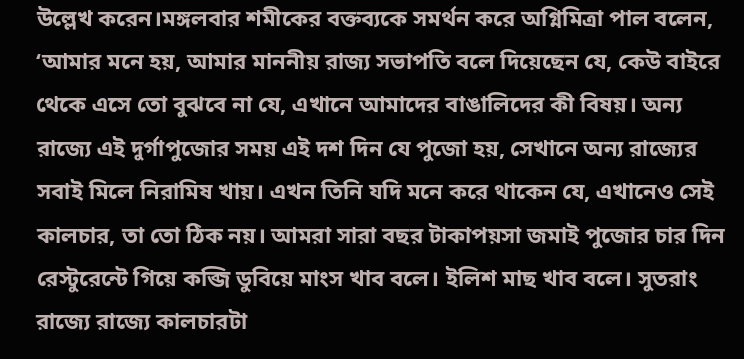উল্লেখ করেন।মঙ্গলবার শমীকের বক্তব্যকে সমর্থন করে অগ্নিমিত্রা পাল বলেন, ‘আমার মনে হয়, আমার মাননীয় রাজ্য সভাপতি বলে দিয়েছেন যে, কেউ বাইরে থেকে এসে তো বুঝবে না যে, এখানে আমাদের বাঙালিদের কী বিষয়। অন্য রাজ্যে এই দুর্গাপুজোর সময় এই দশ দিন যে পুজো হয়, সেখানে অন্য রাজ্যের সবাই মিলে নিরামিষ খায়। এখন তিনি যদি মনে করে থাকেন যে, এখানেও সেই কালচার, তা তো ঠিক নয়। আমরা সারা বছর টাকাপয়সা জমাই পুজোর চার দিন রেস্টুরেন্টে গিয়ে কব্জি ডুবিয়ে মাংস খাব বলে। ইলিশ মাছ খাব বলে। সুতরাং রাজ্যে রাজ্যে কালচারটা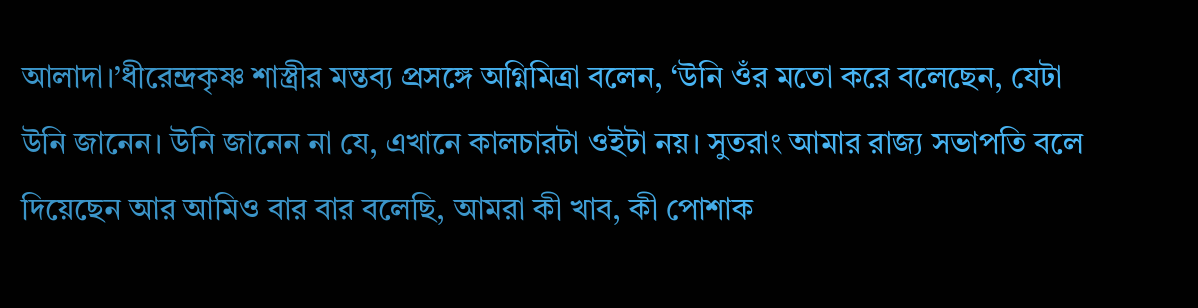আলাদা।’ধীরেন্দ্রকৃষ্ণ শাস্ত্রীর মন্তব্য প্রসঙ্গে অগ্নিমিত্রা বলেন, ‘উনি ওঁর মতো করে বলেছেন, যেটা উনি জানেন। উনি জানেন না যে, এখানে কালচারটা ওইটা নয়। সুতরাং আমার রাজ্য সভাপতি বলে দিয়েছেন আর আমিও বার বার বলেছি, আমরা কী খাব, কী পোশাক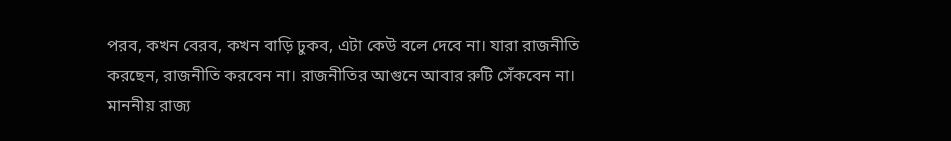পরব, কখন বেরব, কখন বাড়ি ঢুকব, এটা কেউ বলে দেবে না। যারা রাজনীতি করছেন, রাজনীতি করবেন না। রাজনীতির আগুনে আবার রুটি সেঁকবেন না। মাননীয় রাজ্য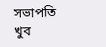সভাপতি খুব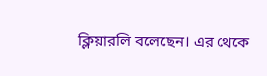ক্লিয়ারলি বলেছেন। এর থেকে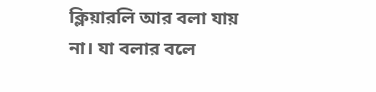ক্লিয়ারলি আর বলা যায় না। যা বলার বলে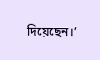দিয়েছেন।’